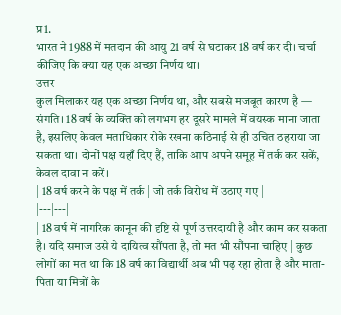प्र1.
भारत ने 1988 में मतदान की आयु 21 वर्ष से घटाकर 18 वर्ष कर दी। चर्चा कीजिए कि क्या यह एक अच्छा निर्णय था।
उत्तर
कुल मिलाकर यह एक अच्छा निर्णय था, और सबसे मजबूत कारण है — संगति। 18 वर्ष के व्यक्ति को लगभग हर दूसरे मामले में वयस्क माना जाता है, इसलिए केवल मताधिकार रोके रखना कठिनाई से ही उचित ठहराया जा सकता था। दोनों पक्ष यहाँ दिए हैं, ताकि आप अपने समूह में तर्क कर सकें, केवल दावा न करें।
| 18 वर्ष करने के पक्ष में तर्क | जो तर्क विरोध में उठाए गए |
|---|---|
| 18 वर्ष में नागरिक कानून की दृष्टि से पूर्ण उत्तरदायी है और काम कर सकता है। यदि समाज उसे ये दायित्व सौंपता है, तो मत भी सौंपना चाहिए | कुछ लोगों का मत था कि 18 वर्ष का विद्यार्थी अब भी पढ़ रहा होता है और माता-पिता या मित्रों के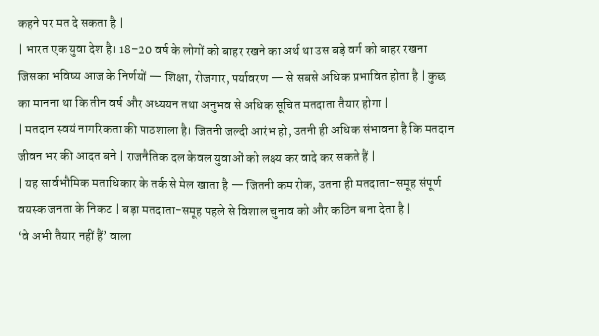कहने पर मत दे सकता है |
| भारत एक युवा देश है। 18–20 वर्ष के लोगों को बाहर रखने का अर्थ था उस बड़े वर्ग को बाहर रखना जिसका भविष्य आज के निर्णयों — शिक्षा, रोजगार, पर्यावरण — से सबसे अधिक प्रभावित होता है | कुछ का मानना था कि तीन वर्ष और अध्ययन तथा अनुभव से अधिक सूचित मतदाता तैयार होगा |
| मतदान स्वयं नागरिकता की पाठशाला है। जितनी जल्दी आरंभ हो, उतनी ही अधिक संभावना है कि मतदान जीवन भर की आदत बने | राजनैतिक दल केवल युवाओं को लक्ष्य कर वादे कर सकते हैं |
| यह सार्वभौमिक मताधिकार के तर्क से मेल खाता है — जितनी कम रोक, उतना ही मतदाता-समूह संपूर्ण वयस्क जनता के निकट | बड़ा मतदाता-समूह पहले से विशाल चुनाव को और कठिन बना देता है |
‘वे अभी तैयार नहीं हैं’ वाला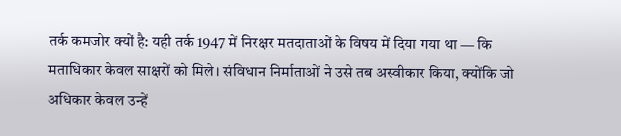तर्क कमजोर क्यों है: यही तर्क 1947 में निरक्षर मतदाताओं के विषय में दिया गया था — कि मताधिकार केवल साक्षरों को मिले। संविधान निर्माताओं ने उसे तब अस्वीकार किया, क्योंकि जो अधिकार केवल उन्हें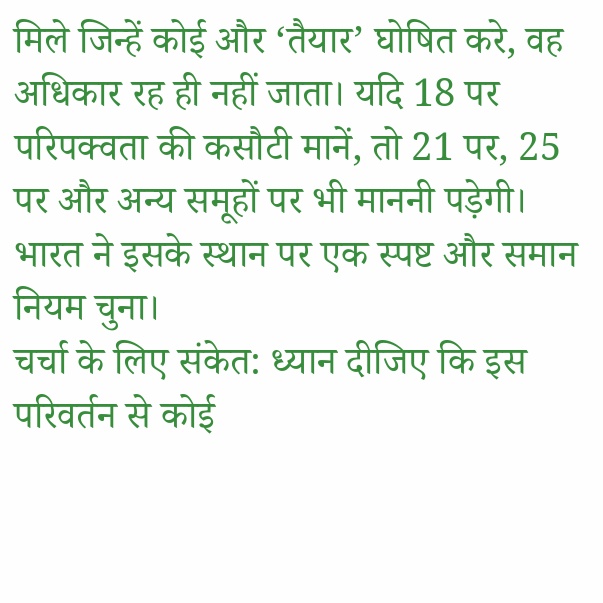मिले जिन्हें कोई और ‘तैयार’ घोषित करे, वह अधिकार रह ही नहीं जाता। यदि 18 पर परिपक्वता की कसौटी मानें, तो 21 पर, 25 पर और अन्य समूहों पर भी माननी पड़ेगी। भारत ने इसके स्थान पर एक स्पष्ट और समान नियम चुना।
चर्चा के लिए संकेत: ध्यान दीजिए कि इस परिवर्तन से कोई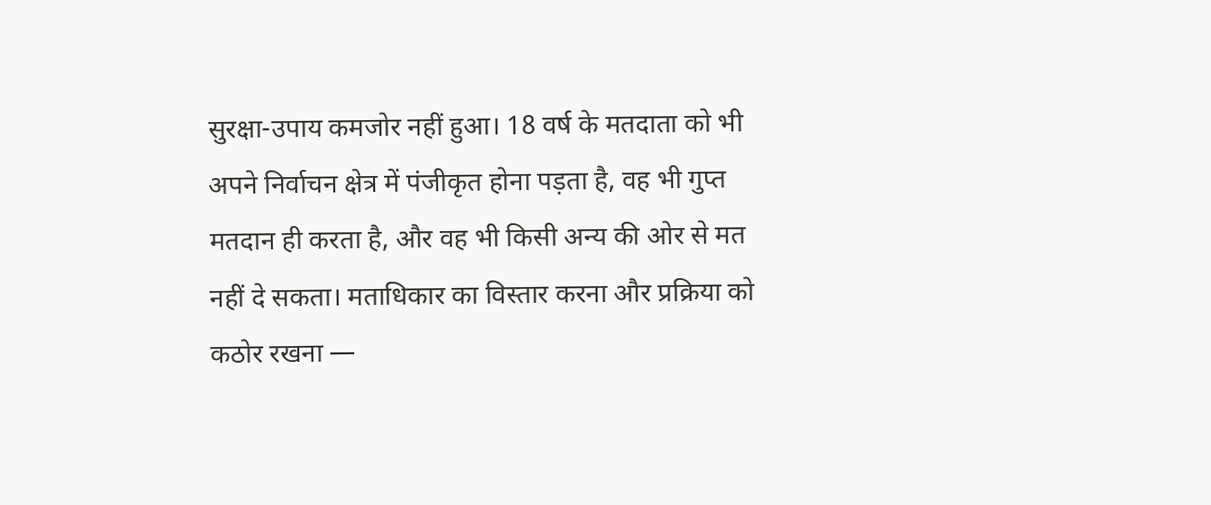सुरक्षा-उपाय कमजोर नहीं हुआ। 18 वर्ष के मतदाता को भी अपने निर्वाचन क्षेत्र में पंजीकृत होना पड़ता है, वह भी गुप्त मतदान ही करता है, और वह भी किसी अन्य की ओर से मत नहीं दे सकता। मताधिकार का विस्तार करना और प्रक्रिया को कठोर रखना —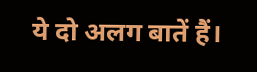ये दो अलग बातें हैं।